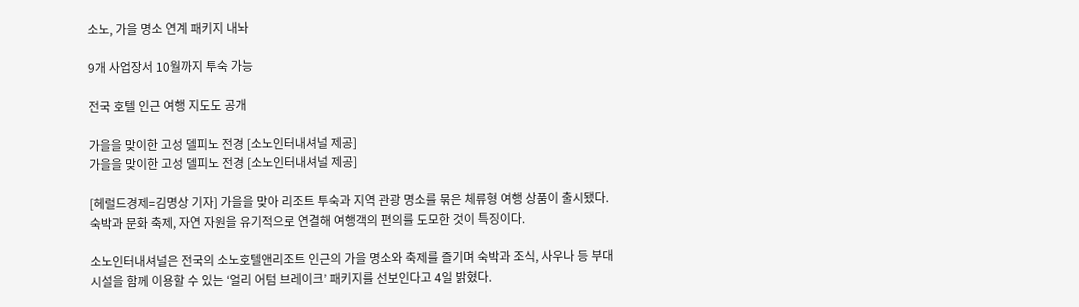소노, 가을 명소 연계 패키지 내놔

9개 사업장서 10월까지 투숙 가능

전국 호텔 인근 여행 지도도 공개

가을을 맞이한 고성 델피노 전경 [소노인터내셔널 제공]
가을을 맞이한 고성 델피노 전경 [소노인터내셔널 제공]

[헤럴드경제=김명상 기자] 가을을 맞아 리조트 투숙과 지역 관광 명소를 묶은 체류형 여행 상품이 출시됐다. 숙박과 문화 축제, 자연 자원을 유기적으로 연결해 여행객의 편의를 도모한 것이 특징이다.

소노인터내셔널은 전국의 소노호텔앤리조트 인근의 가을 명소와 축제를 즐기며 숙박과 조식, 사우나 등 부대시설을 함께 이용할 수 있는 ‘얼리 어텀 브레이크’ 패키지를 선보인다고 4일 밝혔다.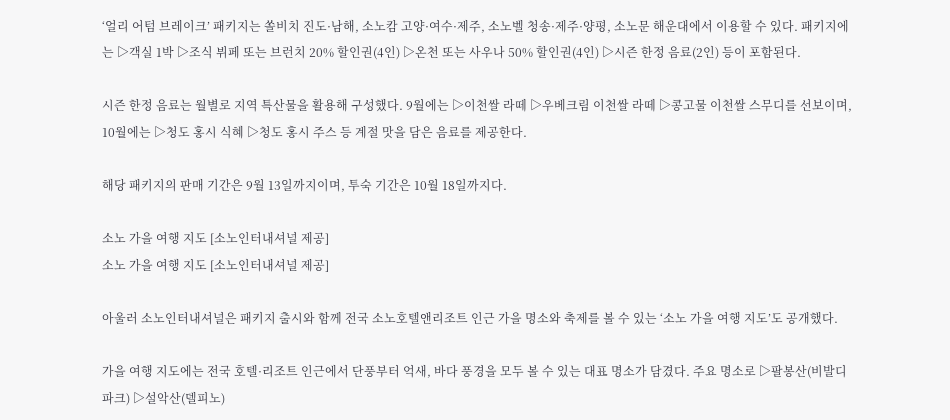‘얼리 어텀 브레이크’ 패키지는 쏠비치 진도·남해, 소노캄 고양·여수·제주, 소노벨 청송·제주·양평, 소노문 해운대에서 이용할 수 있다. 패키지에는 ▷객실 1박 ▷조식 뷔페 또는 브런치 20% 할인권(4인) ▷온천 또는 사우나 50% 할인권(4인) ▷시즌 한정 음료(2인) 등이 포함된다.

시즌 한정 음료는 월별로 지역 특산물을 활용해 구성했다. 9월에는 ▷이천쌀 라떼 ▷우베크림 이천쌀 라떼 ▷콩고물 이천쌀 스무디를 선보이며, 10월에는 ▷청도 홍시 식혜 ▷청도 홍시 주스 등 계절 맛을 담은 음료를 제공한다.

해당 패키지의 판매 기간은 9월 13일까지이며, 투숙 기간은 10월 18일까지다.

소노 가을 여행 지도 [소노인터내셔널 제공]
소노 가을 여행 지도 [소노인터내셔널 제공]

아울러 소노인터내셔널은 패키지 출시와 함께 전국 소노호텔앤리조트 인근 가을 명소와 축제를 볼 수 있는 ‘소노 가을 여행 지도’도 공개했다.

가을 여행 지도에는 전국 호텔·리조트 인근에서 단풍부터 억새, 바다 풍경을 모두 볼 수 있는 대표 명소가 담겼다. 주요 명소로 ▷팔봉산(비발디파크) ▷설악산(델피노)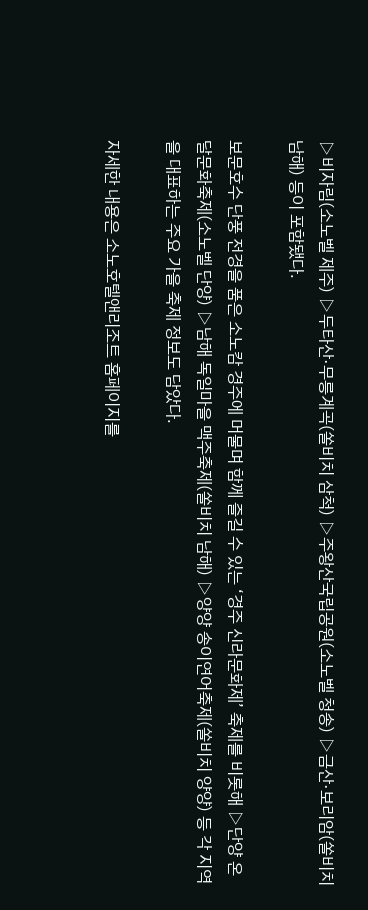▷비자림(소노벨 제주) ▷두타산·무릉계곡(쏠비치 삼척) ▷주왕산국립공원(소노벨 청송) ▷금산·보리암(쏠비치 남해) 등이 포함됐다.

보문호수 단풍 전경을 품은 소노캄 경주에 머물며 함께 즐길 수 있는 ‘경주 신라문화제’ 축제를 비롯해 ▷단양 온달문화축제(소노벨 단양) ▷남해 독일마을 맥주축제(쏠비치 남해) ▷양양 송이연어축제(쏠비치 양양) 등 각 지역을 대표하는 주요 가을 축제 정보도 담았다.

자세한 내용은 소노호텔앤리조트 홈페이지를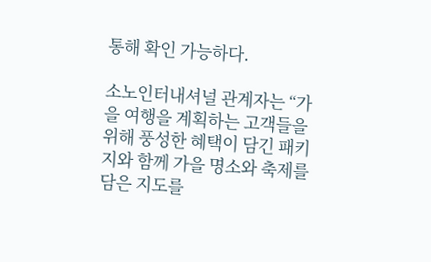통해 확인 가능하다.

소노인터내셔널 관계자는 “가을 여행을 계획하는 고객들을 위해 풍성한 혜택이 담긴 패키지와 함께 가을 명소와 축제를 담은 지도를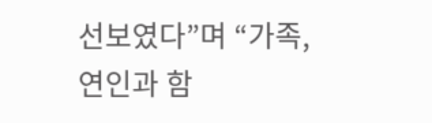선보였다”며 “가족, 연인과 함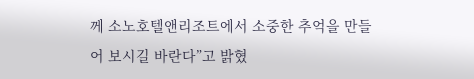께 소노호텔앤리조트에서 소중한 추억을 만들어 보시길 바란다”고 밝혔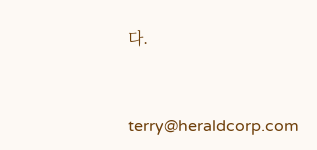다.


terry@heraldcorp.com